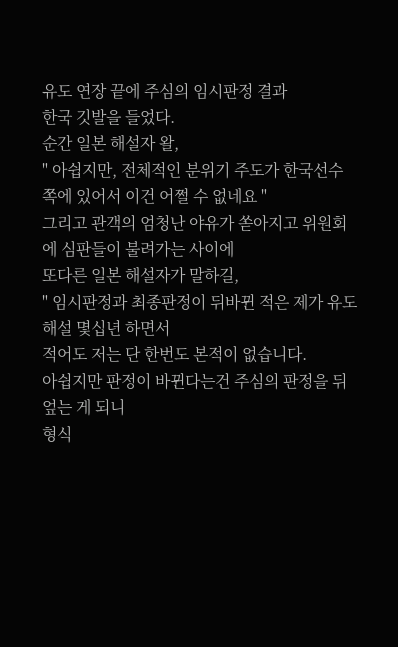유도 연장 끝에 주심의 임시판정 결과
한국 깃발을 들었다.
순간 일본 해설자 왈,
" 아쉽지만, 전체적인 분위기 주도가 한국선수 쪽에 있어서 이건 어쩔 수 없네요 "
그리고 관객의 엄청난 야유가 쏟아지고 위원회에 심판들이 불려가는 사이에
또다른 일본 해설자가 말하길,
" 임시판정과 최종판정이 뒤바뀐 적은 제가 유도해설 몇십년 하면서
적어도 저는 단 한번도 본적이 없습니다.
아쉽지만 판정이 바뀐다는건 주심의 판정을 뒤엎는 게 되니
형식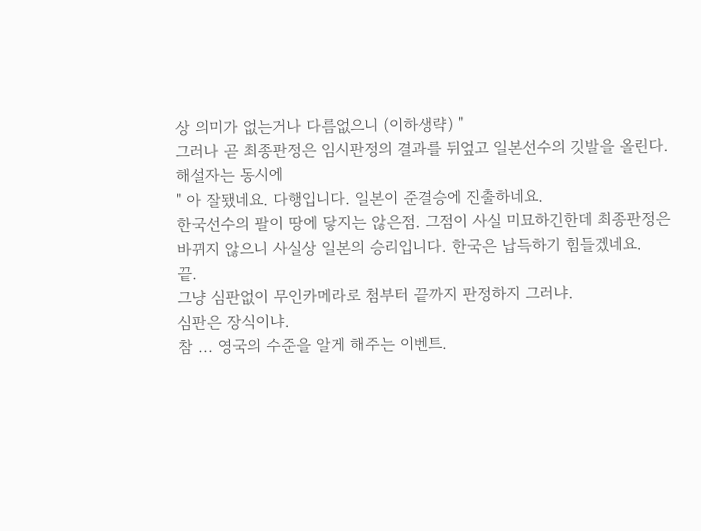상 의미가 없는거나 다름없으니 (이하생략) "
그러나 곧 최종판정은 임시판정의 결과를 뒤엎고 일본선수의 깃발을 올린다.
해설자는 동시에
" 아 잘됐네요. 다행입니다. 일본이 준결승에 진출하네요.
한국선수의 팔이 땅에 닿지는 않은점. 그점이 사실 미묘하긴한데 최종판정은
바뀌지 않으니 사실상 일본의 승리입니다. 한국은 납득하기 힘들겠네요.
끝.
그냥 심판없이 무인카메라로 첨부터 끝까지 판정하지 그러냐.
심판은 장식이냐.
참 ... 영국의 수준을 알게 해주는 이벤트.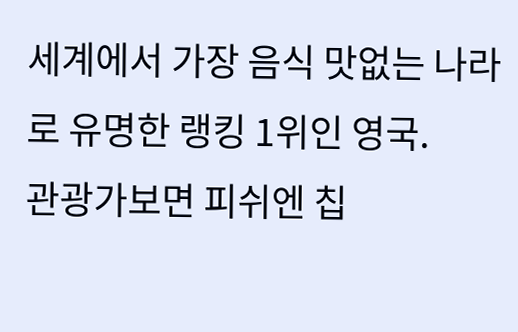세계에서 가장 음식 맛없는 나라로 유명한 랭킹 1위인 영국.
관광가보면 피쉬엔 칩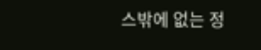스밖에 없는 정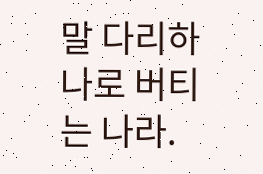말 다리하나로 버티는 나라.